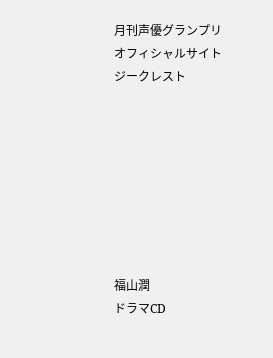月刊声優グランプリオフィシャルサイト
ジークレスト








福山潤
ドラマCD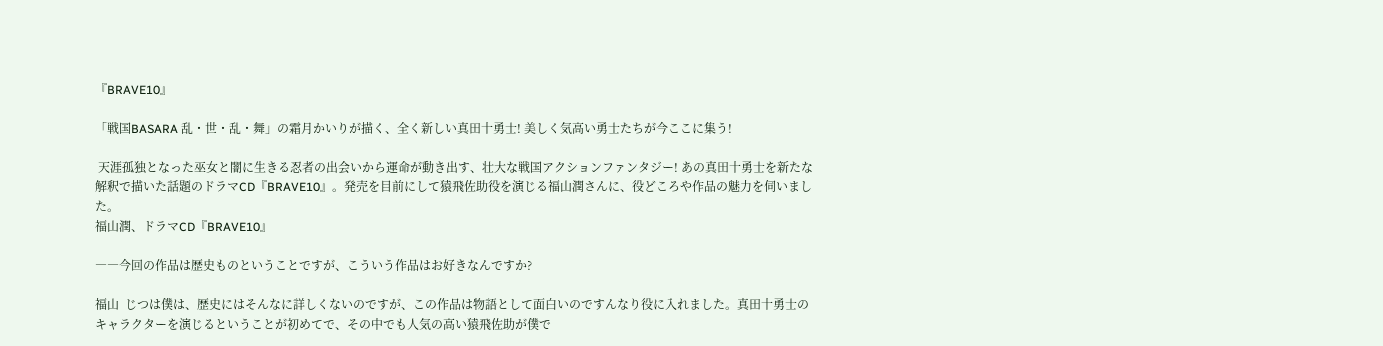『BRAVE10』

「戦国BASARA 乱・世・乱・舞」の霜月かいりが描く、全く新しい真田十勇士! 美しく気高い勇士たちが今ここに集う!

 天涯孤独となった巫女と闇に生きる忍者の出会いから運命が動き出す、壮大な戦国アクションファンタジー! あの真田十勇士を新たな解釈で描いた話題のドラマCD『BRAVE10』。発売を目前にして猿飛佐助役を演じる福山潤さんに、役どころや作品の魅力を伺いました。
福山潤、ドラマCD『BRAVE10』

――今回の作品は歴史ものということですが、こういう作品はお好きなんですか?

福山  じつは僕は、歴史にはそんなに詳しくないのですが、この作品は物語として面白いのですんなり役に入れました。真田十勇士のキャラクターを演じるということが初めてで、その中でも人気の高い猿飛佐助が僕で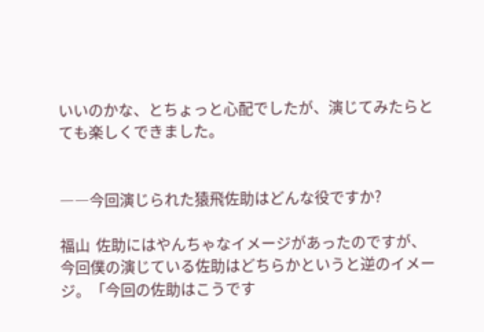いいのかな、とちょっと心配でしたが、演じてみたらとても楽しくできました。


――今回演じられた猿飛佐助はどんな役ですか?

福山  佐助にはやんちゃなイメージがあったのですが、今回僕の演じている佐助はどちらかというと逆のイメージ。「今回の佐助はこうです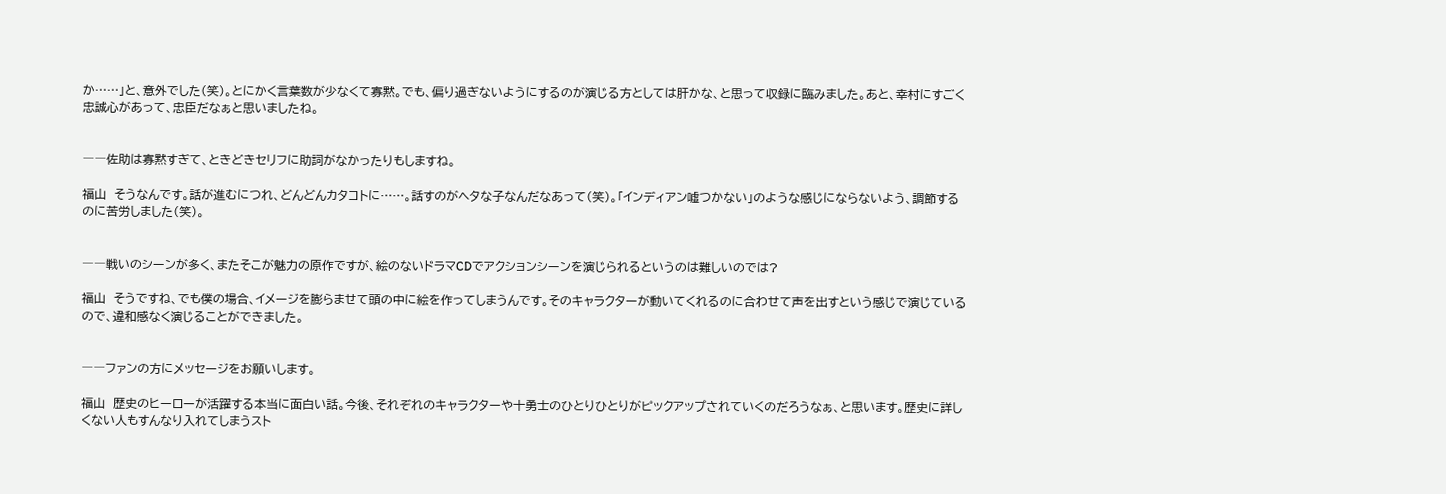か……」と、意外でした(笑)。とにかく言葉数が少なくて寡黙。でも、偏り過ぎないようにするのが演じる方としては肝かな、と思って収録に臨みました。あと、幸村にすごく忠誠心があって、忠臣だなぁと思いましたね。


――佐助は寡黙すぎて、ときどきセリフに助詞がなかったりもしますね。

福山  そうなんです。話が進むにつれ、どんどんカタコトに……。話すのがヘタな子なんだなあって(笑)。「インディアン嘘つかない」のような感じにならないよう、調節するのに苦労しました(笑)。


――戦いのシーンが多く、またそこが魅力の原作ですが、絵のないドラマCDでアクションシーンを演じられるというのは難しいのでは?

福山  そうですね、でも僕の場合、イメージを膨らませて頭の中に絵を作ってしまうんです。そのキャラクターが動いてくれるのに合わせて声を出すという感じで演じているので、違和感なく演じることができました。


――ファンの方にメッセージをお願いします。

福山  歴史のヒーローが活躍する本当に面白い話。今後、それぞれのキャラクターや十勇士のひとりひとりがピックアップされていくのだろうなぁ、と思います。歴史に詳しくない人もすんなり入れてしまうスト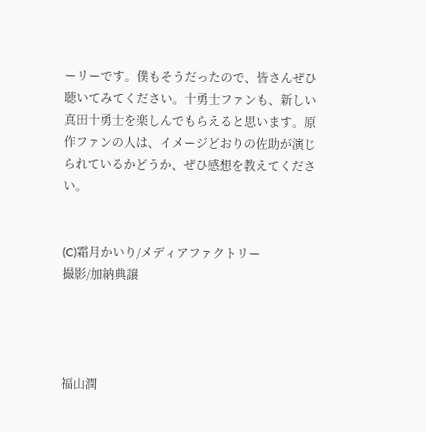ーリーです。僕もそうだったので、皆さんぜひ聴いてみてください。十勇士ファンも、新しい真田十勇士を楽しんでもらえると思います。原作ファンの人は、イメージどおりの佐助が演じられているかどうか、ぜひ感想を教えてください。


(C)霜月かいり/メディアファクトリー
撮影/加納典譲




福山潤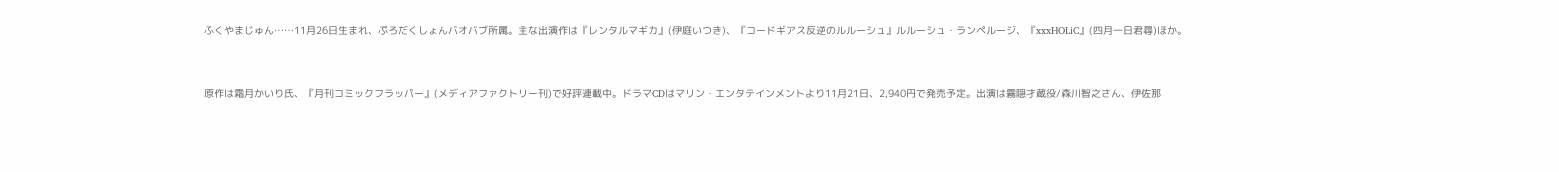ふくやまじゅん……11月26日生まれ、ぷろだくしょんバオバブ所属。主な出演作は『レンタルマギカ』(伊庭いつき)、『コードギアス反逆のルルーシュ』ルルーシュ・ランペルージ、『xxxHOLiC』(四月一日君尋)ほか。


原作は霜月かいり氏、『月刊コミックフラッパー』(メディアファクトリー刊)で好評連載中。ドラマCDはマリン・エンタテインメントより11月21日、2,940円で発売予定。出演は霧隠才蔵役/森川智之さん、伊佐那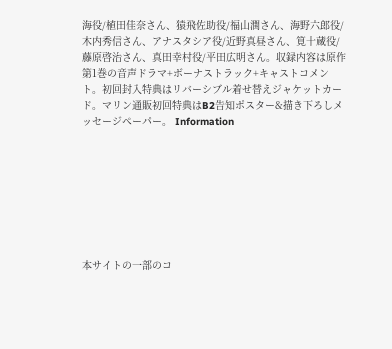海役/植田佳奈さん、猿飛佐助役/福山潤さん、海野六郎役/木内秀信さん、アナスタシア役/近野真昼さん、筧十蔵役/藤原啓治さん、真田幸村役/平田広明さん。収録内容は原作第1巻の音声ドラマ+ボーナストラック+キャストコメント。初回封入特典はリバーシブル着せ替えジャケットカード。マリン通販初回特典はB2告知ポスター&描き下ろしメッセージペーパー。 Information








本サイトの一部のコ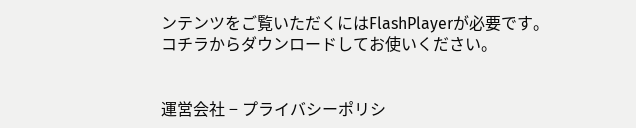ンテンツをご覧いただくにはFlashPlayerが必要です。
コチラからダウンロードしてお使いください。


運営会社 − プライバシーポリシ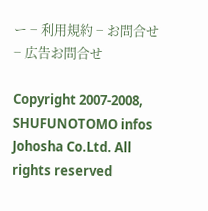ー − 利用規約 − お問合せ − 広告お問合せ

Copyright 2007-2008, SHUFUNOTOMO infos Johosha Co.Ltd. All rights reserved